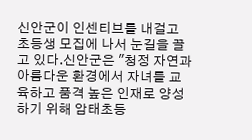신안군이 인센티브를 내걸고 초등생 모집에 나서 눈길을 끌고 있다.신안군은 "청정 자연과 아름다운 환경에서 자녀를 교육하고 품격 높은 인재로 양성하기 위해 암태초등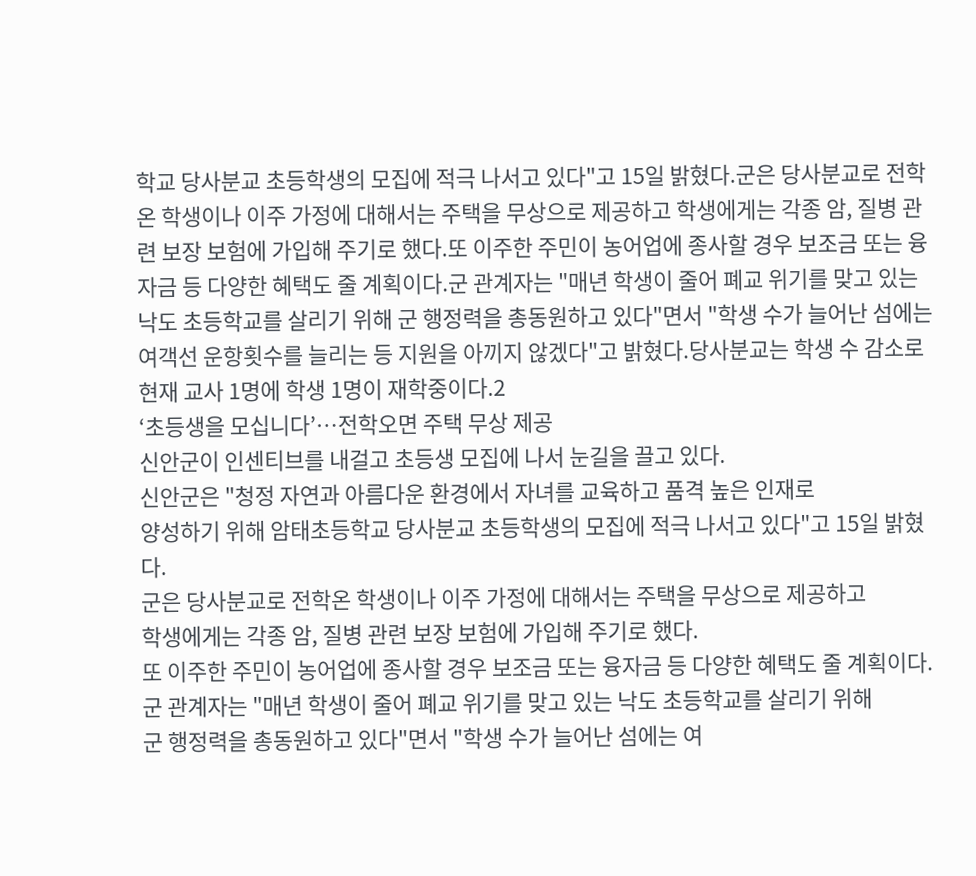학교 당사분교 초등학생의 모집에 적극 나서고 있다"고 15일 밝혔다.군은 당사분교로 전학온 학생이나 이주 가정에 대해서는 주택을 무상으로 제공하고 학생에게는 각종 암, 질병 관련 보장 보험에 가입해 주기로 했다.또 이주한 주민이 농어업에 종사할 경우 보조금 또는 융자금 등 다양한 혜택도 줄 계획이다.군 관계자는 "매년 학생이 줄어 폐교 위기를 맞고 있는 낙도 초등학교를 살리기 위해 군 행정력을 총동원하고 있다"면서 "학생 수가 늘어난 섬에는 여객선 운항횟수를 늘리는 등 지원을 아끼지 않겠다"고 밝혔다.당사분교는 학생 수 감소로 현재 교사 1명에 학생 1명이 재학중이다.2
‘초등생을 모십니다’…전학오면 주택 무상 제공
신안군이 인센티브를 내걸고 초등생 모집에 나서 눈길을 끌고 있다.
신안군은 "청정 자연과 아름다운 환경에서 자녀를 교육하고 품격 높은 인재로
양성하기 위해 암태초등학교 당사분교 초등학생의 모집에 적극 나서고 있다"고 15일 밝혔다.
군은 당사분교로 전학온 학생이나 이주 가정에 대해서는 주택을 무상으로 제공하고
학생에게는 각종 암, 질병 관련 보장 보험에 가입해 주기로 했다.
또 이주한 주민이 농어업에 종사할 경우 보조금 또는 융자금 등 다양한 혜택도 줄 계획이다.
군 관계자는 "매년 학생이 줄어 폐교 위기를 맞고 있는 낙도 초등학교를 살리기 위해
군 행정력을 총동원하고 있다"면서 "학생 수가 늘어난 섬에는 여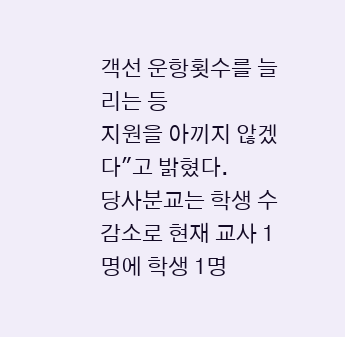객선 운항횟수를 늘리는 등
지원을 아끼지 않겠다"고 밝혔다.
당사분교는 학생 수 감소로 현재 교사 1명에 학생 1명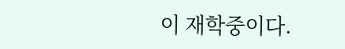이 재학중이다.